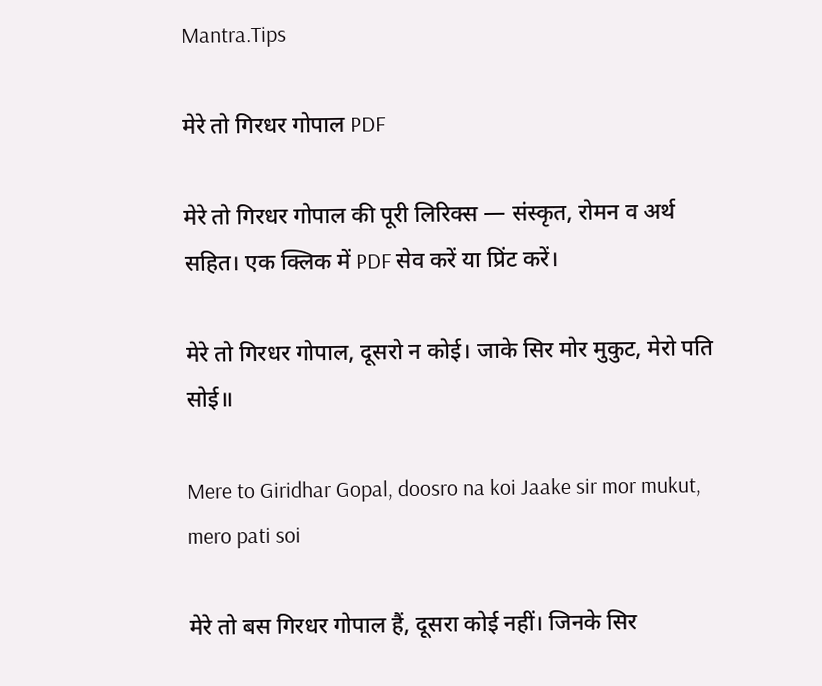Mantra.Tips

मेरे तो गिरधर गोपाल PDF

मेरे तो गिरधर गोपाल की पूरी लिरिक्स — संस्कृत, रोमन व अर्थ सहित। एक क्लिक में PDF सेव करें या प्रिंट करें।

मेरे तो गिरधर गोपाल, दूसरो न कोई। जाके सिर मोर मुकुट, मेरो पति सोई॥

Mere to Giridhar Gopal, doosro na koi Jaake sir mor mukut, mero pati soi

मेरे तो बस गिरधर गोपाल हैं, दूसरा कोई नहीं। जिनके सिर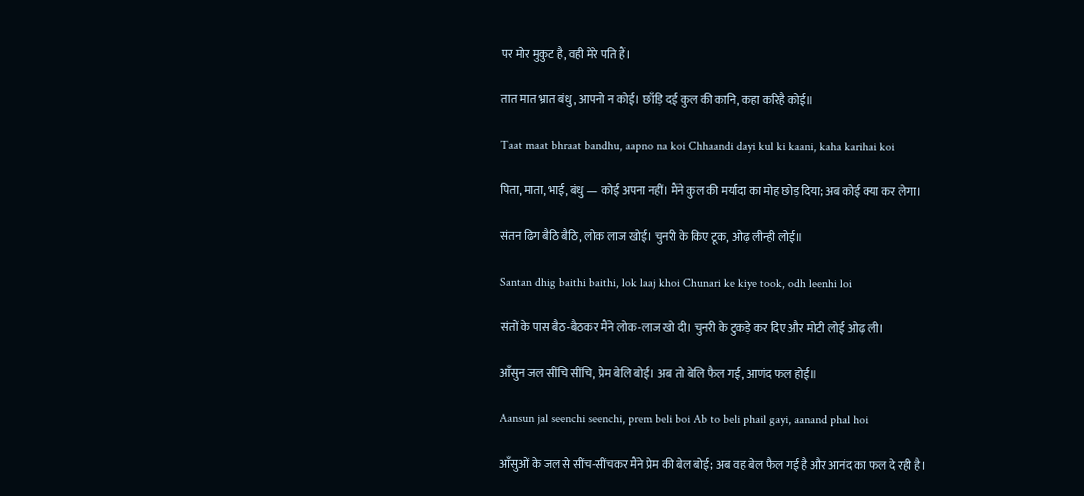पर मोर मुकुट है, वही मेरे पति हैं।

तात मात भ्रात बंधु, आपनो न कोई। छाँड़ि दई कुल की कानि, कहा करिहै कोई॥

Taat maat bhraat bandhu, aapno na koi Chhaandi dayi kul ki kaani, kaha karihai koi

पिता, माता, भाई, बंधु — कोई अपना नहीं। मैंने कुल की मर्यादा का मोह छोड़ दिया; अब कोई क्या कर लेगा।

संतन ढिग बैठि बैठि, लोक लाज खोई। चुनरी के किए टूक, ओढ़ लीन्ही लोई॥

Santan dhig baithi baithi, lok laaj khoi Chunari ke kiye took, odh leenhi loi

संतों के पास बैठ-बैठकर मैंने लोक-लाज खो दी। चुनरी के टुकड़े कर दिए और मोटी लोई ओढ़ ली।

आँसुन जल सींचि सींचि, प्रेम बेलि बोई। अब तो बेलि फैल गई, आणंद फल होई॥

Aansun jal seenchi seenchi, prem beli boi Ab to beli phail gayi, aanand phal hoi

आँसुओं के जल से सींच-सींचकर मैंने प्रेम की बेल बोई; अब वह बेल फैल गई है और आनंद का फल दे रही है।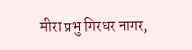मीरा प्रभु गिरधर नागर,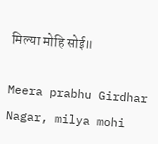मिल्या मोहि सोई॥

Meera prabhu Girdhar Nagar, milya mohi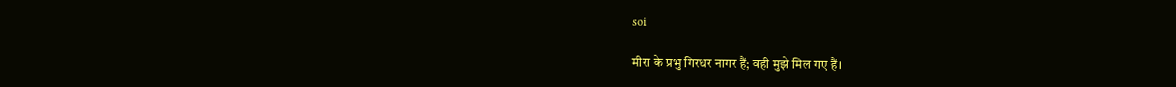soi

मीरा के प्रभु गिरधर नागर हैं; वही मुझे मिल गए हैं।